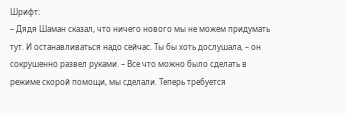Шрифт:
– Дядя Шаман сказал, что ничего нового мы не можем придумать тут. И останавливаться надо сейчас. Ты бы хоть дослушала, – он сокрушенно развел руками. – Все что можно было сделать в режиме скорой помощи, мы сделали. Теперь требуется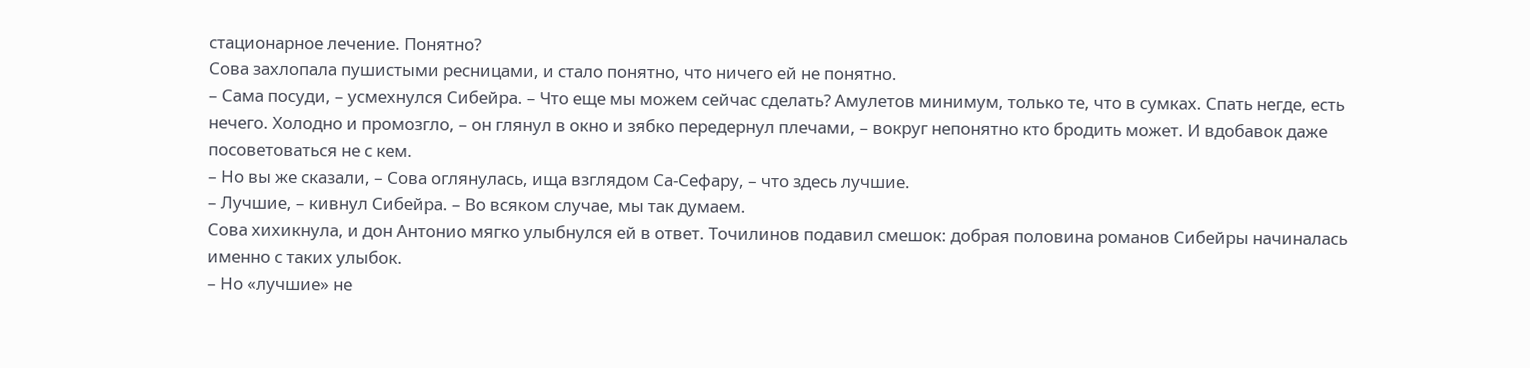стационарное лечение. Понятно?
Сова захлопала пушистыми ресницами, и стало понятно, что ничего ей не понятно.
– Сама посуди, – усмехнулся Сибейра. – Что еще мы можем сейчас сделать? Амулетов минимум, только те, что в сумках. Спать негде, есть нечего. Холодно и промозгло, – он глянул в окно и зябко передернул плечами, – вокруг непонятно кто бродить может. И вдобавок даже посоветоваться не с кем.
– Но вы же сказали, – Сова оглянулась, ища взглядом Са-Сефару, – что здесь лучшие.
– Лучшие, – кивнул Сибейра. – Во всяком случае, мы так думаем.
Сова хихикнула, и дон Антонио мягко улыбнулся ей в ответ. Точилинов подавил смешок: добрая половина романов Сибейры начиналась именно с таких улыбок.
– Но «лучшие» не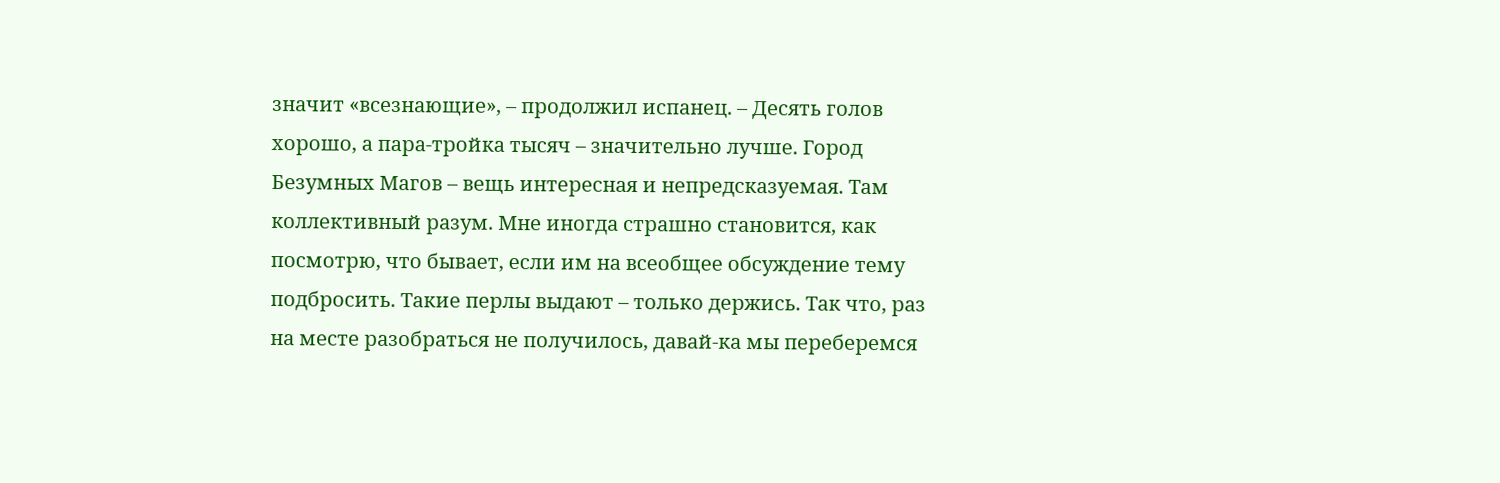значит «всезнающие», – продолжил испанец. – Десять голов хорошо, а пара-тройка тысяч – значительно лучше. Город Безумных Магов – вещь интересная и непредсказуемая. Там коллективный разум. Мне иногда страшно становится, как посмотрю, что бывает, если им на всеобщее обсуждение тему подбросить. Такие перлы выдают – только держись. Так что, раз на месте разобраться не получилось, давай-ка мы переберемся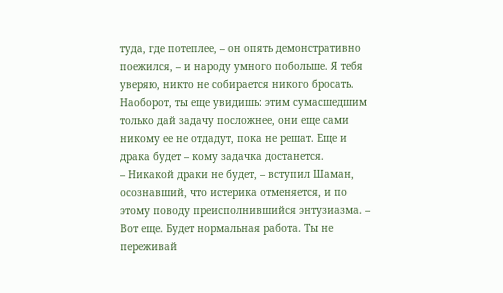туда, где потеплее, – он опять демонстративно поежился, – и народу умного побольше. Я тебя уверяю, никто не собирается никого бросать. Наоборот, ты еще увидишь: этим сумасшедшим только дай задачу посложнее, они еще сами никому ее не отдадут, пока не решат. Еще и драка будет – кому задачка достанется.
– Никакой драки не будет, – вступил Шаман, осознавший, что истерика отменяется, и по этому поводу преисполнившийся энтузиазма. – Вот еще. Будет нормальная работа. Ты не переживай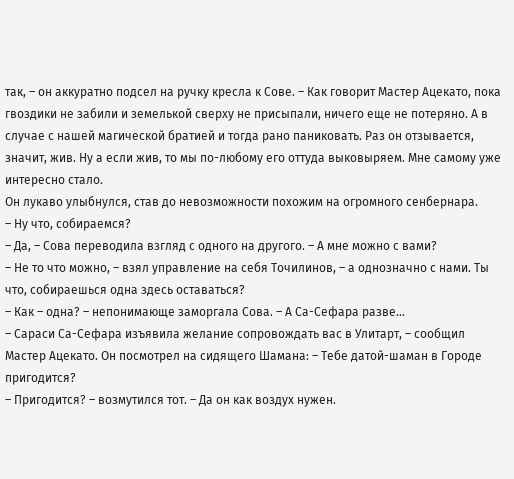так, – он аккуратно подсел на ручку кресла к Сове. – Как говорит Мастер Ацекато, пока гвоздики не забили и земелькой сверху не присыпали, ничего еще не потеряно. А в случае с нашей магической братией и тогда рано паниковать. Раз он отзывается, значит, жив. Ну а если жив, то мы по-любому его оттуда выковыряем. Мне самому уже интересно стало.
Он лукаво улыбнулся, став до невозможности похожим на огромного сенбернара.
– Ну что, собираемся?
– Да, – Сова переводила взгляд с одного на другого. – А мне можно с вами?
– Не то что можно, – взял управление на себя Точилинов, – а однозначно с нами. Ты что, собираешься одна здесь оставаться?
– Как – одна? – непонимающе заморгала Сова. – А Са-Сефара разве…
– Сараси Са-Сефара изъявила желание сопровождать вас в Улитарт, – сообщил Мастер Ацекато. Он посмотрел на сидящего Шамана: – Тебе датой-шаман в Городе пригодится?
– Пригодится? – возмутился тот. – Да он как воздух нужен.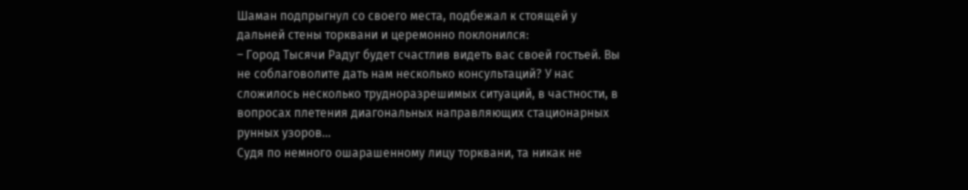Шаман подпрыгнул со своего места, подбежал к стоящей у дальней стены торквани и церемонно поклонился:
– Город Тысячи Радуг будет счастлив видеть вас своей гостьей. Вы не соблаговолите дать нам несколько консультаций? У нас сложилось несколько трудноразрешимых ситуаций, в частности, в вопросах плетения диагональных направляющих стационарных рунных узоров…
Судя по немного ошарашенному лицу торквани, та никак не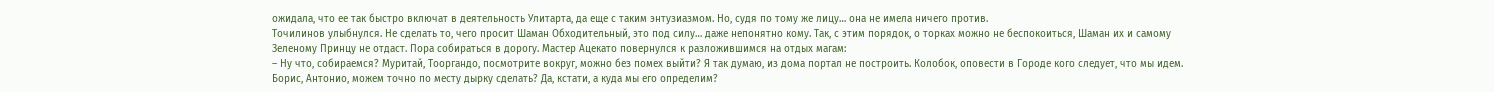ожидала, что ее так быстро включат в деятельность Улитарта, да еще с таким энтузиазмом. Но, судя по тому же лицу… она не имела ничего против.
Точилинов улыбнулся. Не сделать то, чего просит Шаман Обходительный, это под силу… даже непонятно кому. Так, с этим порядок, о торках можно не беспокоиться, Шаман их и самому Зеленому Принцу не отдаст. Пора собираться в дорогу. Мастер Ацекато повернулся к разложившимся на отдых магам:
– Ну что, собираемся? Муритай, Тооргандо, посмотрите вокруг, можно без помех выйти? Я так думаю, из дома портал не построить. Колобок, оповести в Городе кого следует, что мы идем. Борис, Антонио, можем точно по месту дырку сделать? Да, кстати, а куда мы его определим?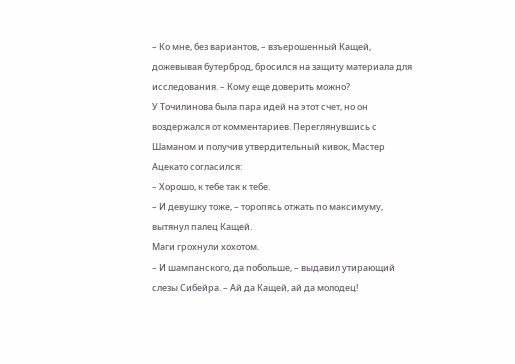– Ко мне, без вариантов, – взъерошенный Кащей, дожевывая бутерброд, бросился на защиту материала для исследования. – Кому еще доверить можно?
У Точилинова была пара идей на этот счет, но он воздержался от комментариев. Переглянувшись с Шаманом и получив утвердительный кивок, Мастер Ацекато согласился:
– Хорошо, к тебе так к тебе.
– И девушку тоже, – торопясь отжать по максимуму, вытянул палец Кащей.
Маги грохнули хохотом.
– И шампанского, да побольше, – выдавил утирающий слезы Сибейра. – Ай да Кащей, ай да молодец!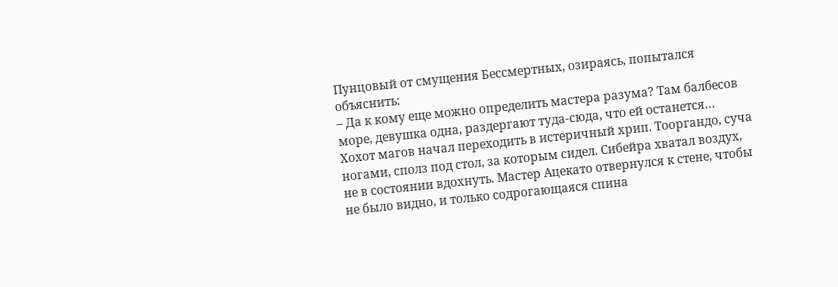Пунцовый от смущения Бессмертных, озираясь, попытался объяснить:
– Да к кому еще можно определить мастера разума? Там балбесов море, девушка одна, раздергают туда-сюда, что ей останется…
Хохот магов начал переходить в истеричный хрип. Тооргандо, суча ногами, сполз под стол, за которым сидел. Сибейра хватал воздух, не в состоянии вдохнуть. Мастер Ацекато отвернулся к стене, чтобы не было видно, и только содрогающаяся спина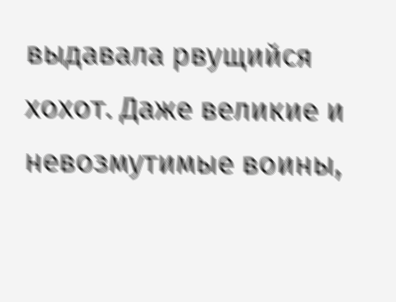выдавала рвущийся хохот. Даже великие и невозмутимые воины,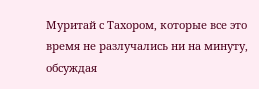Муритай с Тахором, которые все это время не разлучались ни на минуту, обсуждая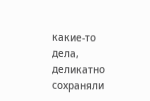какие-то дела, деликатно сохраняли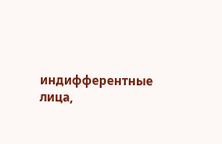индифферентные лица,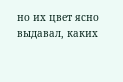но их цвет ясно выдавал, каких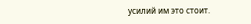усилий им это стоит.